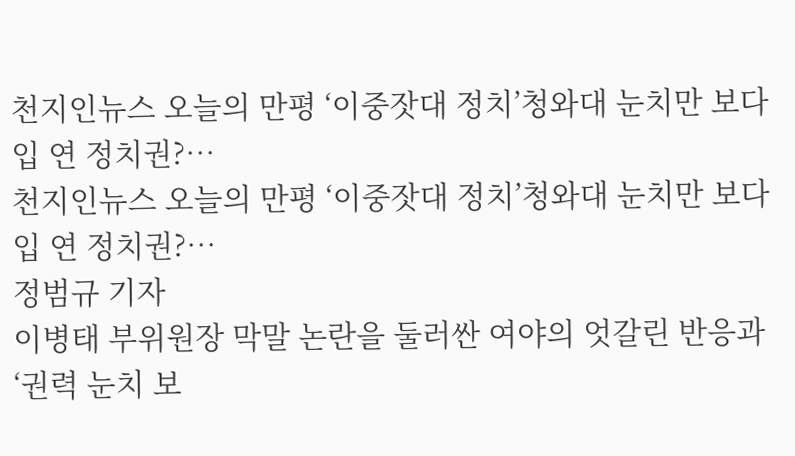천지인뉴스 오늘의 만평 ‘이중잣대 정치’청와대 눈치만 보다 입 연 정치권?…
천지인뉴스 오늘의 만평 ‘이중잣대 정치’청와대 눈치만 보다 입 연 정치권?…
정범규 기자
이병태 부위원장 막말 논란을 둘러싼 여야의 엇갈린 반응과 ‘권력 눈치 보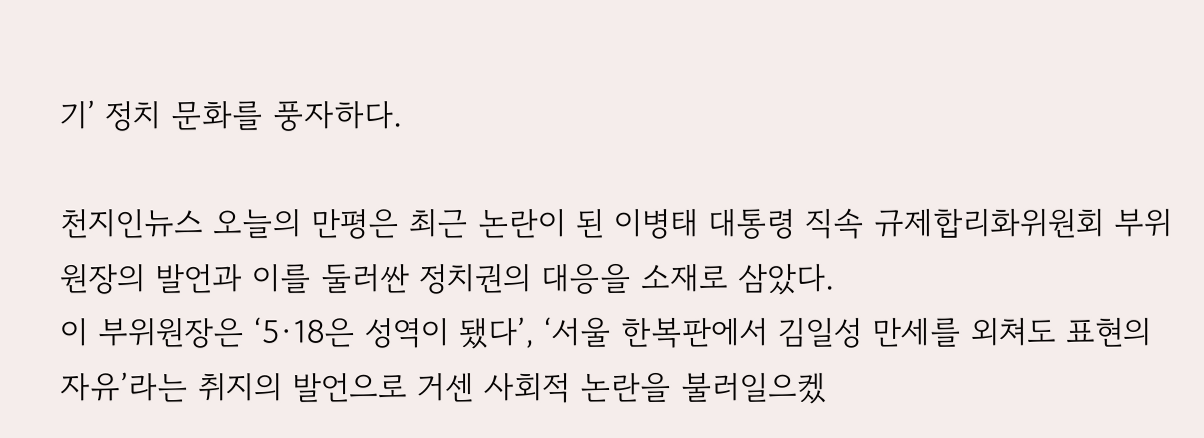기’ 정치 문화를 풍자하다.

천지인뉴스 오늘의 만평은 최근 논란이 된 이병태 대통령 직속 규제합리화위원회 부위원장의 발언과 이를 둘러싼 정치권의 대응을 소재로 삼았다.
이 부위원장은 ‘5·18은 성역이 됐다’, ‘서울 한복판에서 김일성 만세를 외쳐도 표현의 자유’라는 취지의 발언으로 거센 사회적 논란을 불러일으켔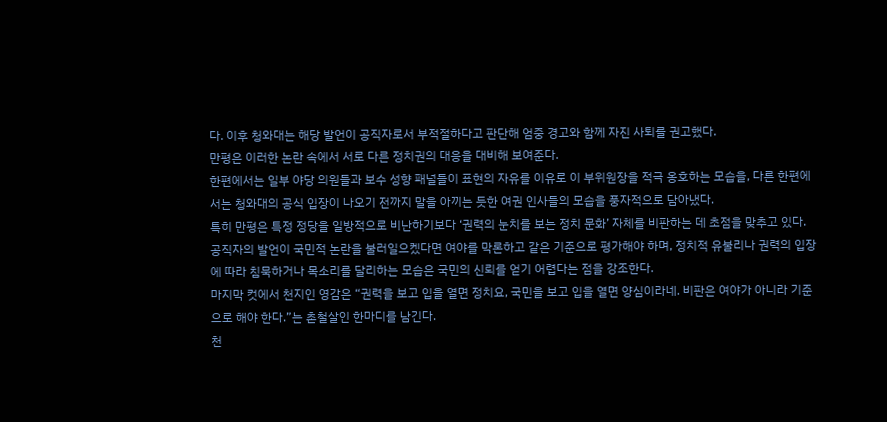다. 이후 청와대는 해당 발언이 공직자로서 부적절하다고 판단해 엄중 경고와 함께 자진 사퇴를 권고했다.
만평은 이러한 논란 속에서 서로 다른 정치권의 대응을 대비해 보여준다.
한편에서는 일부 야당 의원들과 보수 성향 패널들이 표현의 자유를 이유로 이 부위원장을 적극 옹호하는 모습을, 다른 한편에서는 청와대의 공식 입장이 나오기 전까지 말을 아끼는 듯한 여권 인사들의 모습을 풍자적으로 담아냈다.
특히 만평은 특정 정당을 일방적으로 비난하기보다 ‘권력의 눈치를 보는 정치 문화’ 자체를 비판하는 데 초점을 맞추고 있다.
공직자의 발언이 국민적 논란을 불러일으켔다면 여야를 막론하고 같은 기준으로 평가해야 하며, 정치적 유불리나 권력의 입장에 따라 침묵하거나 목소리를 달리하는 모습은 국민의 신뢰를 얻기 어렵다는 점을 강조한다.
마지막 컷에서 천지인 영감은 “권력을 보고 입을 열면 정치요, 국민을 보고 입을 열면 양심이라네. 비판은 여야가 아니라 기준으로 해야 한다.”는 촌철살인 한마디를 남긴다.
천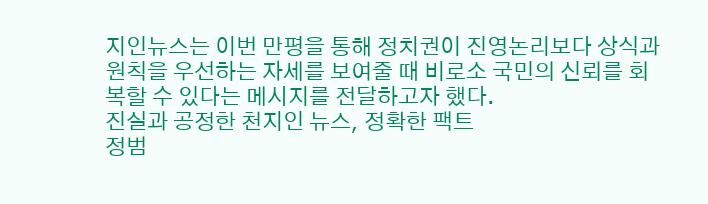지인뉴스는 이번 만평을 통해 정치권이 진영논리보다 상식과 원칙을 우선하는 자세를 보여줄 때 비로소 국민의 신뢰를 회복할 수 있다는 메시지를 전달하고자 했다.
진실과 공정한 천지인 뉴스, 정확한 팩트
정범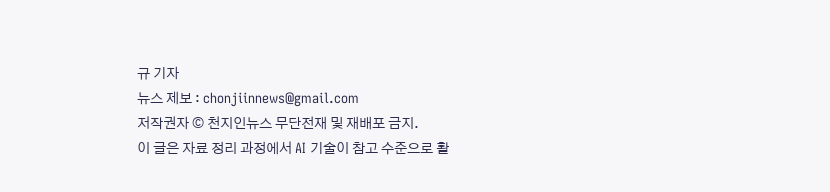규 기자
뉴스 제보 : chonjiinnews@gmail.com
저작권자 © 천지인뉴스 무단전재 및 재배포 금지.
이 글은 자료 정리 과정에서 AI 기술이 참고 수준으로 활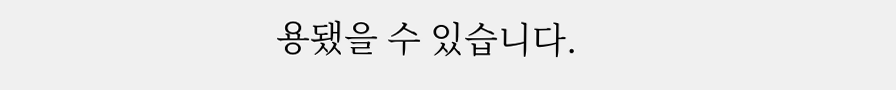용됐을 수 있습니다.